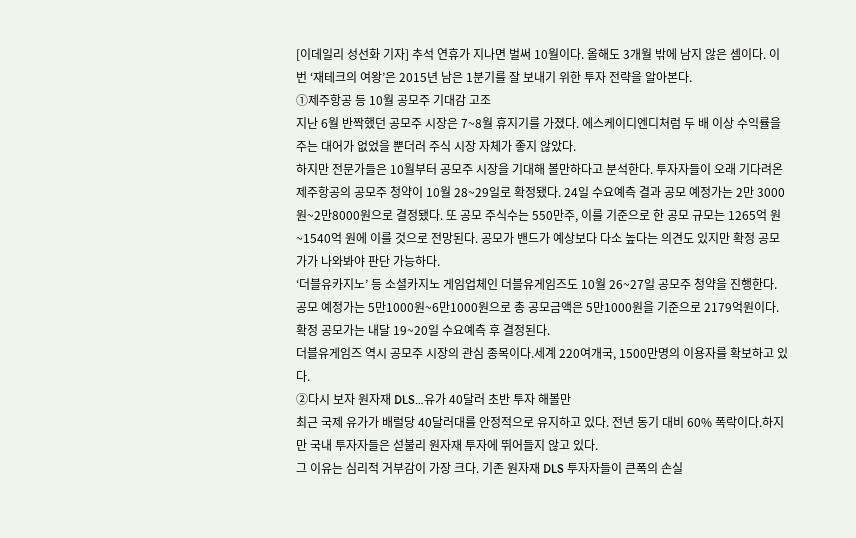[이데일리 성선화 기자] 추석 연휴가 지나면 벌써 10월이다. 올해도 3개월 밖에 남지 않은 셈이다. 이번 ‘재테크의 여왕’은 2015년 남은 1분기를 잘 보내기 위한 투자 전략을 알아본다.
①제주항공 등 10월 공모주 기대감 고조
지난 6월 반짝했던 공모주 시장은 7~8월 휴지기를 가졌다. 에스케이디엔디처럼 두 배 이상 수익률을 주는 대어가 없었을 뿐더러 주식 시장 자체가 좋지 않았다.
하지만 전문가들은 10월부터 공모주 시장을 기대해 볼만하다고 분석한다. 투자자들이 오래 기다려온 제주항공의 공모주 청약이 10월 28~29일로 확정됐다. 24일 수요예측 결과 공모 예정가는 2만 3000원~2만8000원으로 결정됐다. 또 공모 주식수는 550만주, 이를 기준으로 한 공모 규모는 1265억 원~1540억 원에 이를 것으로 전망된다. 공모가 밴드가 예상보다 다소 높다는 의견도 있지만 확정 공모가가 나와봐야 판단 가능하다.
‘더블유카지노’ 등 소셜카지노 게임업체인 더블유게임즈도 10월 26~27일 공모주 청약을 진행한다. 공모 예정가는 5만1000원~6만1000원으로 총 공모금액은 5만1000원을 기준으로 2179억원이다. 확정 공모가는 내달 19~20일 수요예측 후 결정된다.
더블유게임즈 역시 공모주 시장의 관심 종목이다.세계 220여개국, 1500만명의 이용자를 확보하고 있다.
②다시 보자 원자재 DLS…유가 40달러 초반 투자 해볼만
최근 국제 유가가 배럴당 40달러대를 안정적으로 유지하고 있다. 전년 동기 대비 60% 폭락이다.하지만 국내 투자자들은 섣불리 원자재 투자에 뛰어들지 않고 있다.
그 이유는 심리적 거부감이 가장 크다. 기존 원자재 DLS 투자자들이 큰폭의 손실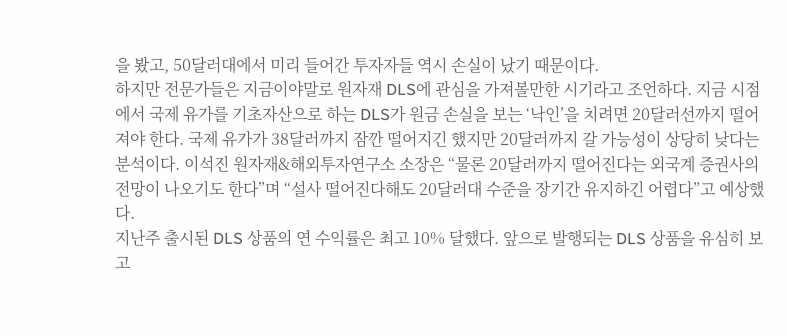을 봤고, 50달러대에서 미리 들어간 투자자들 역시 손실이 났기 때문이다.
하지만 전문가들은 지금이야말로 원자재 DLS에 관심을 가져볼만한 시기라고 조언하다. 지금 시점에서 국제 유가를 기초자산으로 하는 DLS가 원금 손실을 보는 ‘낙인’을 치려면 20달러선까지 떨어져야 한다. 국제 유가가 38달러까지 잠깐 떨어지긴 했지만 20달러까지 갈 가능성이 상당히 낮다는 분석이다. 이석진 원자재&해외투자연구소 소장은 “물론 20달러까지 떨어진다는 외국계 증권사의 전망이 나오기도 한다”며 “설사 떨어진다해도 20달러대 수준을 장기간 유지하긴 어렵다”고 예상했다.
지난주 출시된 DLS 상품의 연 수익률은 최고 10% 달했다. 앞으로 발행되는 DLS 상품을 유심히 보고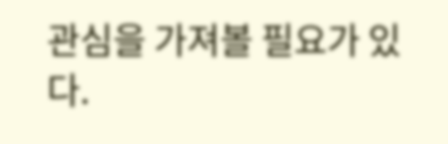관심을 가져볼 필요가 있다.